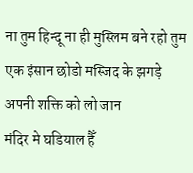ना तुम हिन्दू ना ही मुस्लिम बने रहो तुम एक इंसान छोडो मस्जिद के झगड़े अपनी शक्ति को लो जान
मंदिर मे घडियाल हैँ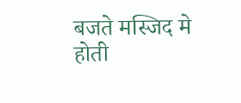बजते मस्जिद मे होती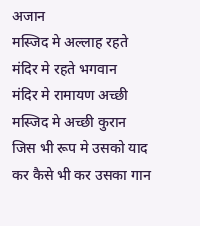अजान
मस्जिद मे अल्लाह रहते
मंदिर मे रहते भगवान
मंदिर मे रामायण अच्छी
मस्जिद मे अच्छी कुरान
जिस भी रूप मे उसको याद कर कैसे भी कर उसका गान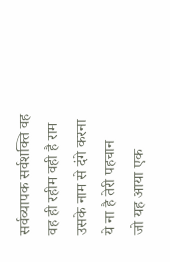सर्वव्यापक सर्वशक्ति वह
वह ही रहीम वही है राम
उसके नाम से दंगे करना
ये ना है तेरी पहचान
जो यह आया एक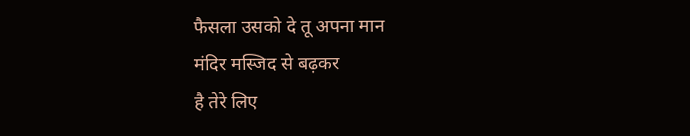फैसला उसको दे तू अपना मान
मंदिर मस्जिद से बढ़कर
है तेरे लिए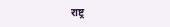राष्ट्र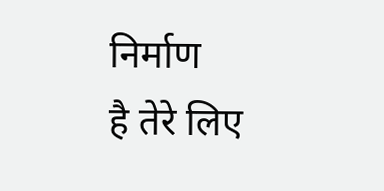निर्माण
है तेरे लिए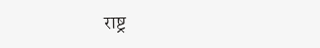राष्ट्र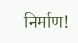निर्माण!